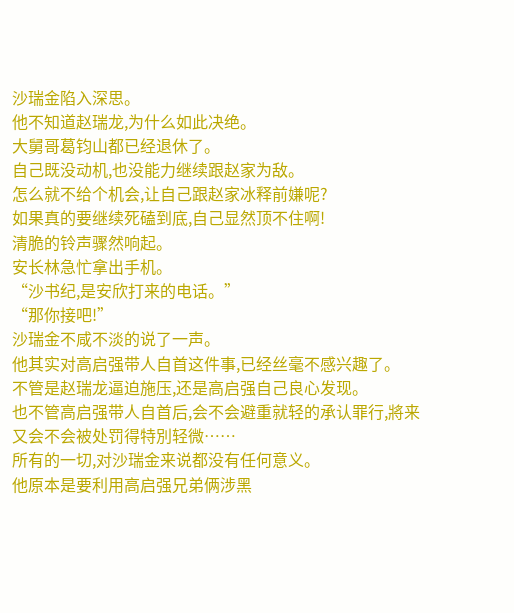沙瑞金陷入深思。
他不知道赵瑞龙,为什么如此决绝。
大舅哥葛钧山都已经退休了。
自己既没动机,也没能力继续跟赵家为敌。
怎么就不给个机会,让自己跟赵家冰释前嫌呢?
如果真的要继续死磕到底,自己显然顶不住啊!
清脆的铃声骤然响起。
安长林急忙拿出手机。
“沙书纪,是安欣打来的电话。”
“那你接吧!”
沙瑞金不咸不淡的说了一声。
他其实对高启强带人自首这件事,已经丝毫不感兴趣了。
不管是赵瑞龙逼迫施压,还是高启强自己良心发现。
也不管高启强带人自首后,会不会避重就轻的承认罪行,將来又会不会被处罚得特別轻微……
所有的一切,对沙瑞金来说都没有任何意义。
他原本是要利用高启强兄弟俩涉黑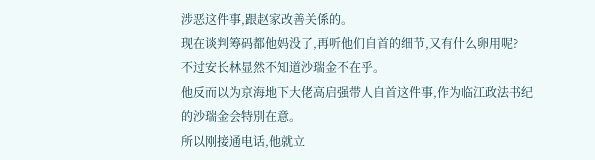涉恶这件事,跟赵家改善关係的。
现在谈判筹码都他妈没了,再听他们自首的细节,又有什么卵用呢?
不过安长林显然不知道沙瑞金不在乎。
他反而以为京海地下大佬高启强带人自首这件事,作为临江政法书纪的沙瑞金会特別在意。
所以刚接通电话,他就立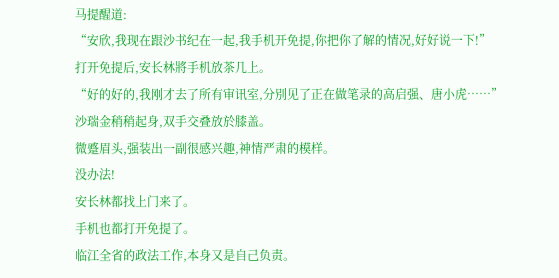马提醒道:
“安欣,我现在跟沙书纪在一起,我手机开免提,你把你了解的情况,好好说一下!”
打开免提后,安长林將手机放茶几上。
“好的好的,我刚才去了所有审讯室,分別见了正在做笔录的高启强、唐小虎……”
沙瑞金稍稍起身,双手交叠放於膝盖。
微蹙眉头,强装出一副很感兴趣,神情严肃的模样。
没办法!
安长林都找上门来了。
手机也都打开免提了。
临江全省的政法工作,本身又是自己负责。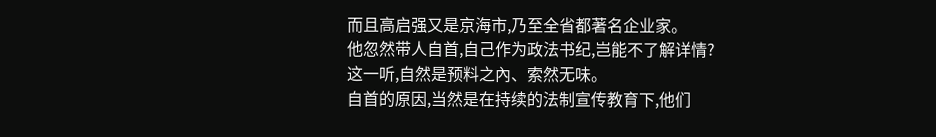而且高启强又是京海市,乃至全省都著名企业家。
他忽然带人自首,自己作为政法书纪,岂能不了解详情?
这一听,自然是预料之內、索然无味。
自首的原因,当然是在持续的法制宣传教育下,他们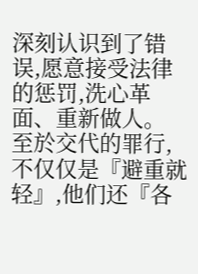深刻认识到了错误,愿意接受法律的惩罚,洗心革面、重新做人。
至於交代的罪行,不仅仅是『避重就轻』,他们还『各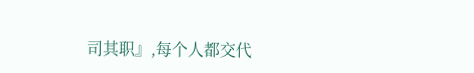司其职』,每个人都交代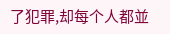了犯罪,却每个人都並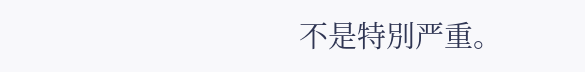不是特別严重。